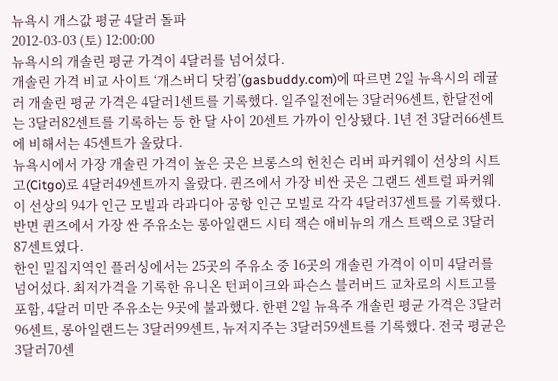뉴욕시 개스값 평균 4달러 돌파
2012-03-03 (토) 12:00:00
뉴욕시의 개솔린 평균 가격이 4달러를 넘어섰다.
개솔린 가격 비교 사이트 ‘개스버디 닷컴’(gasbuddy.com)에 따르면 2일 뉴욕시의 레귤러 개솔린 평균 가격은 4달러1센트를 기록했다. 일주일전에는 3달러96센트, 한달전에는 3달러82센트를 기록하는 등 한 달 사이 20센트 가까이 인상됐다. 1년 전 3달러66센트에 비해서는 45센트가 올랐다.
뉴욕시에서 가장 개솔린 가격이 높은 곳은 브롱스의 헌친슨 리버 파커웨이 선상의 시트고(Citgo)로 4달러49센트까지 올랐다. 퀸즈에서 가장 비싼 곳은 그랜드 센트럴 파커웨이 선상의 94가 인근 모빌과 라과디아 공항 인근 모빌로 각각 4달러37센트를 기록했다. 반면 퀸즈에서 가장 싼 주유소는 롱아일랜드 시티 잭슨 애비뉴의 개스 트랙으로 3달러87센트였다.
한인 밀집지역인 플러싱에서는 25곳의 주유소 중 16곳의 개솔린 가격이 이미 4달러를 넘어섰다. 최저가격을 기록한 유니온 턴퍼이크와 파슨스 블러버드 교차로의 시트고를 포함, 4달러 미만 주유소는 9곳에 불과했다. 한편 2일 뉴욕주 개솔린 평균 가격은 3달러96센트, 롱아일랜드는 3달러99센트, 뉴저지주는 3달러59센트를 기록했다. 전국 평균은 3달러70센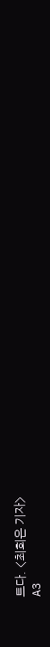트다. <최희은 기자>
A3